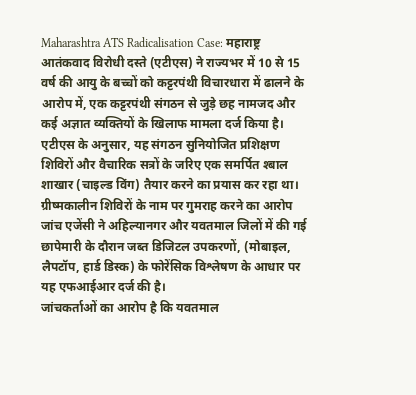Maharashtra ATS Radicalisation Case: महाराष्ट्र आतंकवाद विरोधी दस्ते (एटीएस) ने राज्यभर में 10 से 15 वर्ष की आयु के बच्चों को कट्टरपंथी विचारधारा में ढालने के आरोप में, एक कट्टरपंथी संगठन से जुड़े छह नामजद और कई अज्ञात व्यक्तियों के खिलाफ मामला दर्ज किया है। एटीएस के अनुसार, यह संगठन सुनियोजित प्रशिक्षण शिविरों और वैचारिक सत्रों के जरिए एक समर्पित श्बाल शाखार (चाइल्ड विंग) तैयार करने का प्रयास कर रहा था।
ग्रीष्मकालीन शिविरों के नाम पर गुमराह करने का आरोप जांच एजेंसी ने अहिल्यानगर और यवतमाल जिलों में की गई छापेमारी के दौरान जब्त डिजिटल उपकरणों, (मोबाइल, लैपटॉप, हार्ड डिस्क) के फोरेंसिक विश्लेषण के आधार पर यह एफआईआर दर्ज की है।
जांचकर्ताओं का आरोप है कि यवतमाल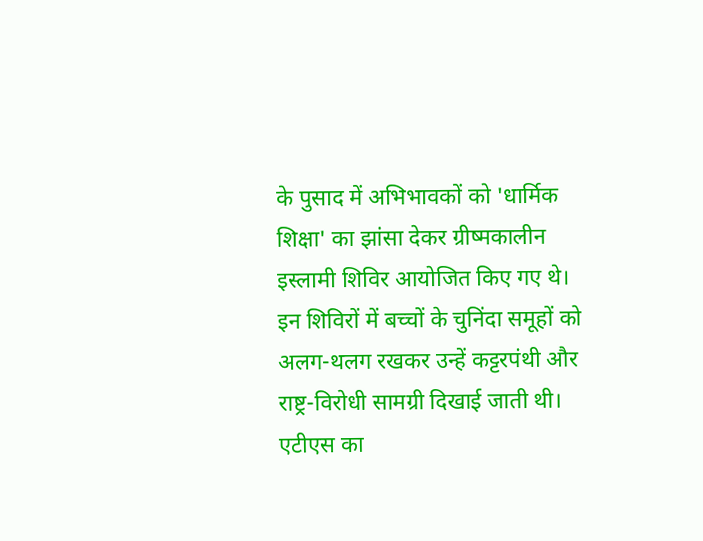के पुसाद में अभिभावकों को 'धार्मिक शिक्षा' का झांसा देकर ग्रीष्मकालीन इस्लामी शिविर आयोजित किए गए थे। इन शिविरों में बच्चों के चुनिंदा समूहों को अलग-थलग रखकर उन्हें कट्टरपंथी और राष्ट्र-विरोधी सामग्री दिखाई जाती थी।
एटीएस का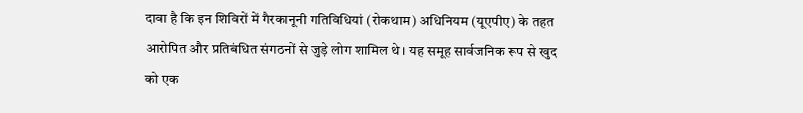दावा है कि इन शिविरों में गैरकानूनी गतिविधियां (रोकथाम) अधिनियम (यूएपीए) के तहत आरोपित और प्रतिबंधित संगठनों से जुड़े लोग शामिल थे। यह समूह सार्वजनिक रूप से खुद को एक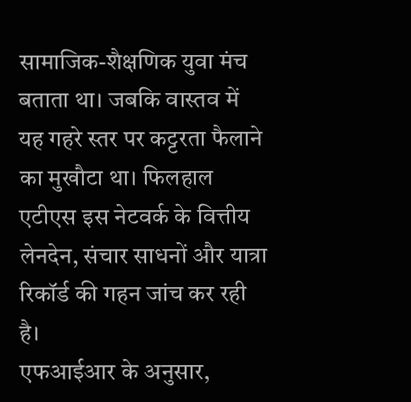सामाजिक-शैक्षणिक युवा मंच बताता था। जबकि वास्तव में यह गहरे स्तर पर कट्टरता फैलाने का मुखौटा था। फिलहाल एटीएस इस नेटवर्क के वित्तीय लेनदेन, संचार साधनों और यात्रा रिकॉर्ड की गहन जांच कर रही है।
एफआईआर के अनुसार,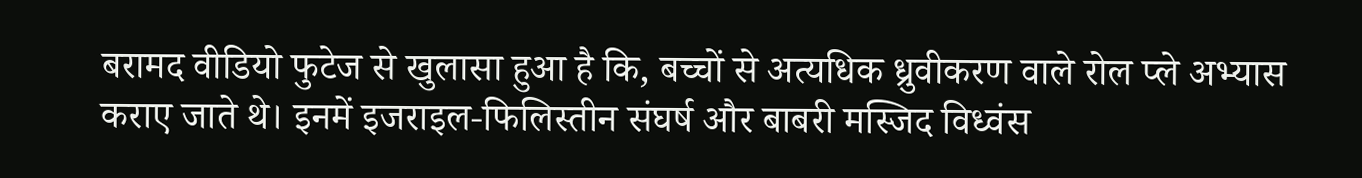बरामद वीडियो फुटेज से खुलासा हुआ है कि, बच्चों से अत्यधिक ध्रुवीकरण वाले रोल प्ले अभ्यास कराए जाते थे। इनमें इजराइल-फिलिस्तीन संघर्ष और बाबरी मस्जिद विध्वंस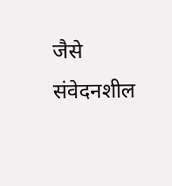जैसे संवेदनशील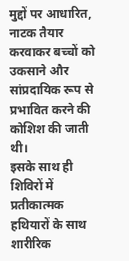मुद्दों पर आधारित, नाटक तैयार करवाकर बच्चों को उकसाने और सांप्रदायिक रूप से प्रभावित करने की कोशिश की जाती थी।
इसके साथ ही शिविरों में प्रतीकात्मक हथियारों के साथ शारीरिक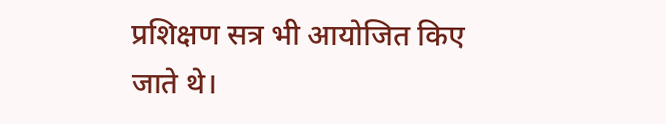प्रशिक्षण सत्र भी आयोजित किए जाते थे।